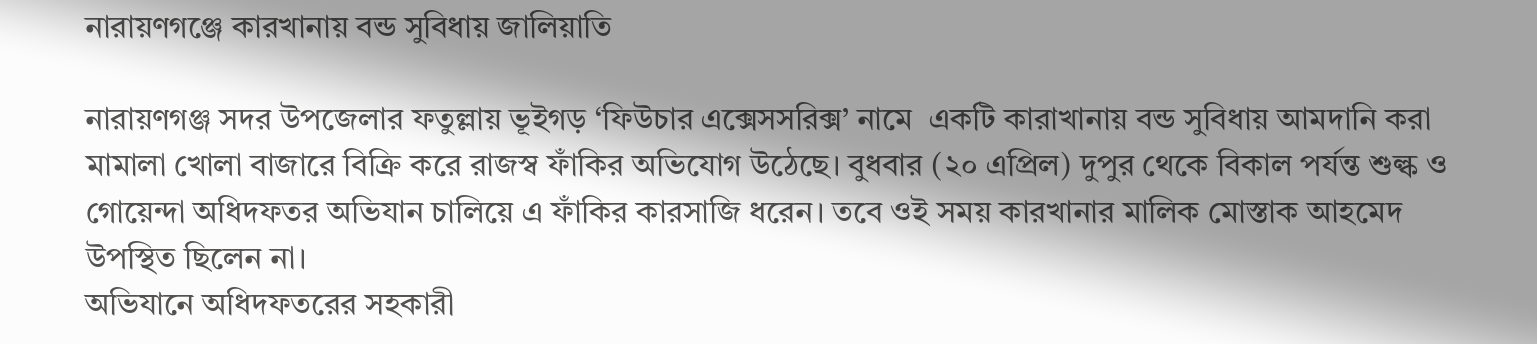নারায়ণগঞ্জে কারখানায় বন্ড সুবিধায় জালিয়াতি

নারায়ণগঞ্জ সদর উপজেলার ফতুল্লায় ভূইগড় ‘ফিউচার এক্সেসসরিক্স’ নামে  একটি কারাখানায় বন্ড সুবিধায় আমদানি করা মামালা খোলা বাজারে বিক্রি করে রাজস্ব ফাঁকির অভিযোগ উঠেছে। বুধবার (২০ এপ্রিল) দুপুর থেকে বিকাল পর্যন্ত শুল্ক ও গোয়েন্দা অধিদফতর অভিযান চালিয়ে এ ফাঁকির কারসাজি ধরেন। তবে ওই সময় কারখানার মালিক মোস্তাক আহমেদ উপস্থিত ছিলেন না।
অভিযানে অধিদফতরের সহকারী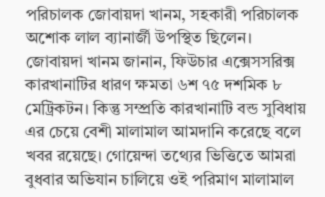পরিচালক জোবায়দা খানম, সহকারী পরিচালক অশোক লাল ব্যানার্জী উপস্থিত ছিলেন।
জোবায়দা খানম জানান, ফিউচার এক্সেসসরিক্স কারখানাটির ধারণ ক্ষমতা ৬শ ৭৫ দশমিক ৮ মেট্রিকটন। কিন্তু সম্প্রতি কারখানাটি বন্ড সুবিধায় এর চেয়ে বেশী মালামাল আমদানি করেছে বলে খবর রয়েছে। গোয়েন্দা তথ্যের ভিত্তিতে আমরা বুধবার অভিযান চালিয়ে ওই পরিমাণ মালামাল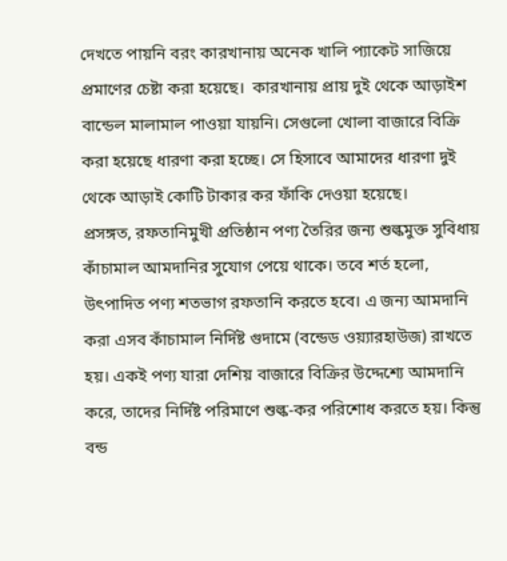দেখতে পায়নি বরং কারখানায় অনেক খালি প্যাকেট সাজিয়ে প্রমাণের চেষ্টা করা হয়েছে।  কারখানায় প্রায় দুই থেকে আড়াইশ বান্ডেল মালামাল পাওয়া যায়নি। সেগুলো খোলা বাজারে বিক্রি করা হয়েছে ধারণা করা হচ্ছে। সে হিসাবে আমাদের ধারণা দুই থেকে আড়াই কোটি টাকার কর ফাঁকি দেওয়া হয়েছে।
প্রসঙ্গত, রফতানিমুখী প্রতিষ্ঠান পণ্য তৈরির জন্য শুল্কমুক্ত সুবিধায় কাঁচামাল আমদানির সুযোগ পেয়ে থাকে। তবে শর্ত হলো, উৎপাদিত পণ্য শতভাগ রফতানি করতে হবে। এ জন্য আমদানি করা এসব কাঁচামাল নির্দিষ্ট গুদামে (বন্ডেড ওয়্যারহাউজ) রাখতে হয়। একই পণ্য যারা দেশিয় বাজারে বিক্রির উদ্দেশ্যে আমদানি করে, তাদের নির্দিষ্ট পরিমাণে শুল্ক-কর পরিশোধ করতে হয়। কিন্তু বন্ড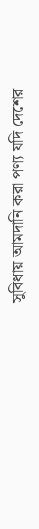সুবিধায় আমদানি করা পণ্য যদি দেশের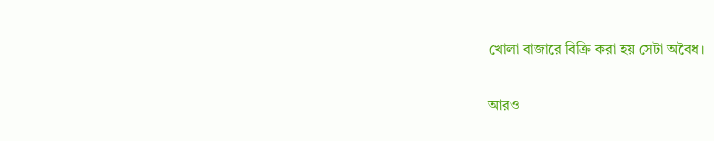খোলা বাজারে বিক্রি করা হয় সেটা অবৈধ।

আরও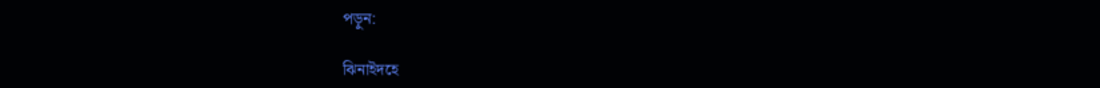পড়ুন:

ঝিনাইদহে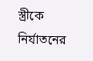স্ত্রীকে নির্যাতনের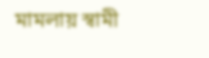মামলায় স্বামী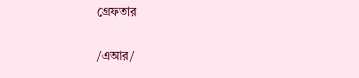গ্রেফতার

/এআর/